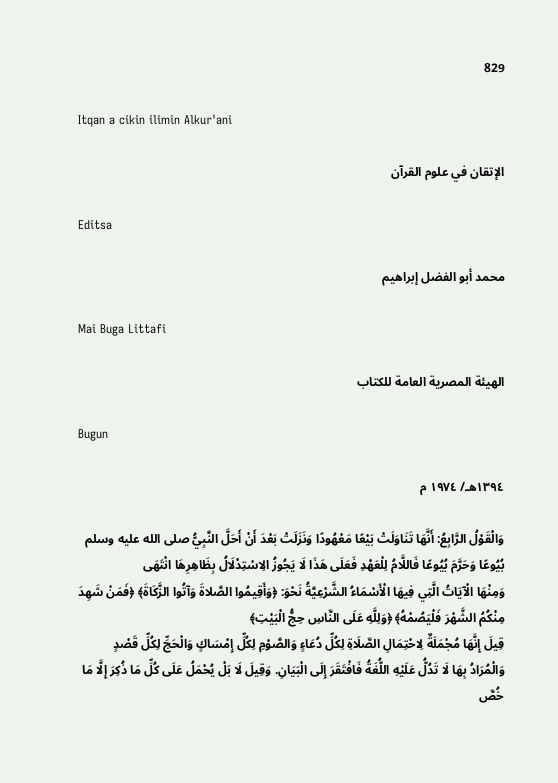829

Itqan a cikin ilimin Alkur'ani

الإتقان في علوم القرآن

Editsa

محمد أبو الفضل إبراهيم

Mai Buga Littafi

الهيئة المصرية العامة للكتاب

Bugun

١٣٩٤هـ/ ١٩٧٤ م

وَالْقَوْلُ الرَّابِعُ: أَنَّهَا تَنَاوَلَتْ بَيْعًا مَعْهُودًا وَنَزَلَتْ بَعْدَ أَنْ أَحَلَّ النَّبِيُّ صلى الله عليه وسلم بُيُوعًا وَحَرَّمَ بُيُوعًا فَاللَّامُ لِلْعَهْدِ فَعَلَى هَذَا لَا يَجُوزُ الِاسْتِدْلَالُ بِظَاهِرِهَا انْتَهَى
وَمِنْهَا الْآيَاتُ الَّتِي فِيهَا الْأَسْمَاءُ الشَّرْعِيَّةُ نَحْوَ: ﴿وَأَقِيمُوا الصَّلاةَ وَآتُوا الزَّكَاةَ﴾ ﴿فَمَنْ شَهِدَ مِنْكُمُ الشَّهْرَ فَلْيَصُمْهُ﴾ ﴿وَلِلَّهِ عَلَى النَّاسِ حِجُّ الْبَيْتِ﴾
قِيلَ إِنَّهَا مُجْمَلَةٌ لِاحْتِمَالِ الصَّلَاةِ لِكُلِّ دُعَاءٍ وَالصَّوْمِ لِكُلِّ إِمْسَاكٍ وَالْحَجِّ لِكُلِّ قَصْدٍ وَالْمُرَادُ بِهَا لَا تَدُلُّ عَلَيْهِ اللُّغَةُ فَافْتَقَرَ إِلَى الْبَيَانِ. وَقِيلَ لَا بَلْ يُحْمَلُ عَلَى كُلِّ مَا ذُكِرَ إِلَّا مَا خُصَّ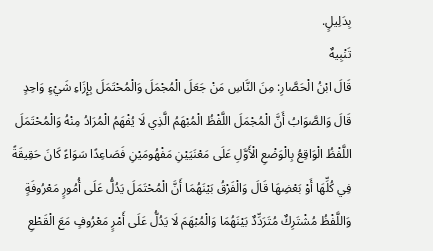بِدَلِيلٍ.
تَنْبِيهٌ
قَالَ ابْنُ الْحَصَّارِ: مِنَ النَّاسِ مَنْ جَعَلَ الْمُجْمَلَ وَالْمُحْتَمَلَ بِإِزَاءِ شَيْءٍ وَاحِدٍ قَالَ وَالصَّوَابُ أَنَّ الْمُجْمَلَ اللَّفْظُ الْمُبْهَمُ الَّذِي لَا يُفْهَمُ الْمُرَادُ مِنْهُ وَالْمُحْتَمَلَ اللَّفْظُ الْوَاقِعُ بِالْوَضْعِ الْأَوَّلِ عَلَى مَعْنَيَيْنِ مَفْهُومَيْنِ فَصَاعِدًا سَوَاءً كَانَ حَقِيقَةً فِي كُلِّهَا أَوْ بَعْضِهَا قَالَ وَالْفَرْقُ بَيْنَهُمَا أَنَّ الْمُحْتَمَلَ يَدُلُّ عَلَى أُمُورٍ مَعْرُوفَةٍ وَاللَّفْظُ مُشْتَرِكٌ مُتَرَدِّدٌ بَيْنَهُمَا وَالْمُبْهَمَ لَا يَدُلُّ عَلَى أَمْرٍ مَعْرُوفٍ مَعَ الْقَطْعِ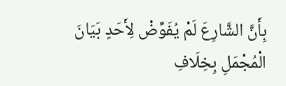بِأَنَّ الشَّارِعَ لَمْ يُفَوِّضْ لِأَحَدٍ بَيَانَ الْمُجْمَلِ بِخِلَافِ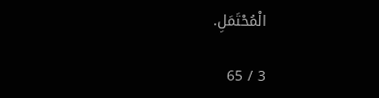الْمُحْتَمَلِ.

3 / 65